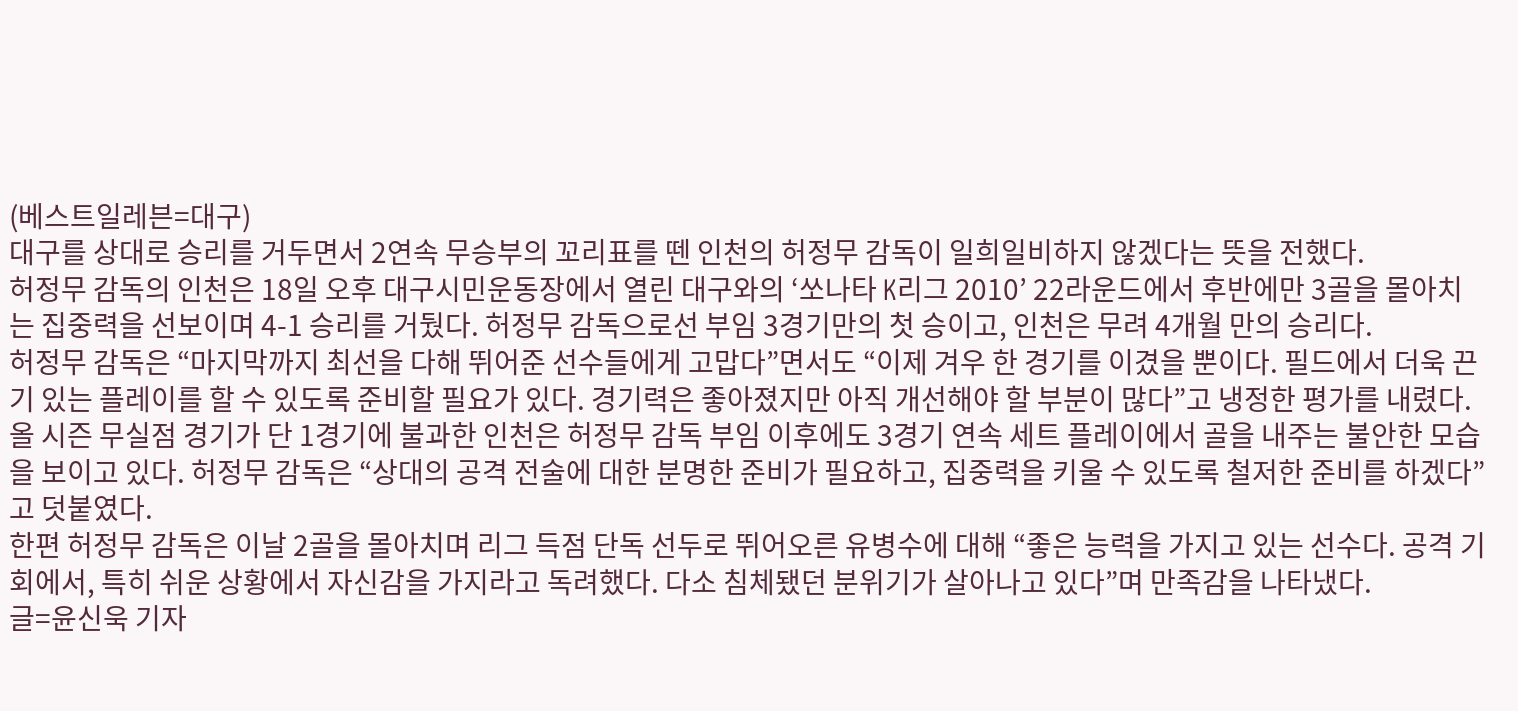(베스트일레븐=대구)
대구를 상대로 승리를 거두면서 2연속 무승부의 꼬리표를 뗀 인천의 허정무 감독이 일희일비하지 않겠다는 뜻을 전했다.
허정무 감독의 인천은 18일 오후 대구시민운동장에서 열린 대구와의 ‘쏘나타 K리그 2010’ 22라운드에서 후반에만 3골을 몰아치는 집중력을 선보이며 4-1 승리를 거뒀다. 허정무 감독으로선 부임 3경기만의 첫 승이고, 인천은 무려 4개월 만의 승리다.
허정무 감독은 “마지막까지 최선을 다해 뛰어준 선수들에게 고맙다”면서도 “이제 겨우 한 경기를 이겼을 뿐이다. 필드에서 더욱 끈기 있는 플레이를 할 수 있도록 준비할 필요가 있다. 경기력은 좋아졌지만 아직 개선해야 할 부분이 많다”고 냉정한 평가를 내렸다.
올 시즌 무실점 경기가 단 1경기에 불과한 인천은 허정무 감독 부임 이후에도 3경기 연속 세트 플레이에서 골을 내주는 불안한 모습을 보이고 있다. 허정무 감독은 “상대의 공격 전술에 대한 분명한 준비가 필요하고, 집중력을 키울 수 있도록 철저한 준비를 하겠다”고 덧붙였다.
한편 허정무 감독은 이날 2골을 몰아치며 리그 득점 단독 선두로 뛰어오른 유병수에 대해 “좋은 능력을 가지고 있는 선수다. 공격 기회에서, 특히 쉬운 상황에서 자신감을 가지라고 독려했다. 다소 침체됐던 분위기가 살아나고 있다”며 만족감을 나타냈다.
글=윤신욱 기자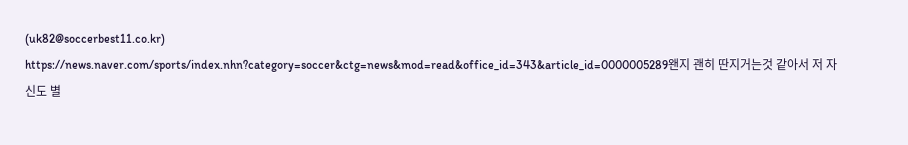(uk82@soccerbest11.co.kr)
https://news.naver.com/sports/index.nhn?category=soccer&ctg=news&mod=read&office_id=343&article_id=0000005289왠지 괜히 딴지거는것 같아서 저 자신도 별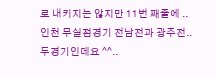로 내키지는 않지만 11번 째줄에 ..
인천 무실점경기 전남전과 광주전.. 두경기인데요 ^^..